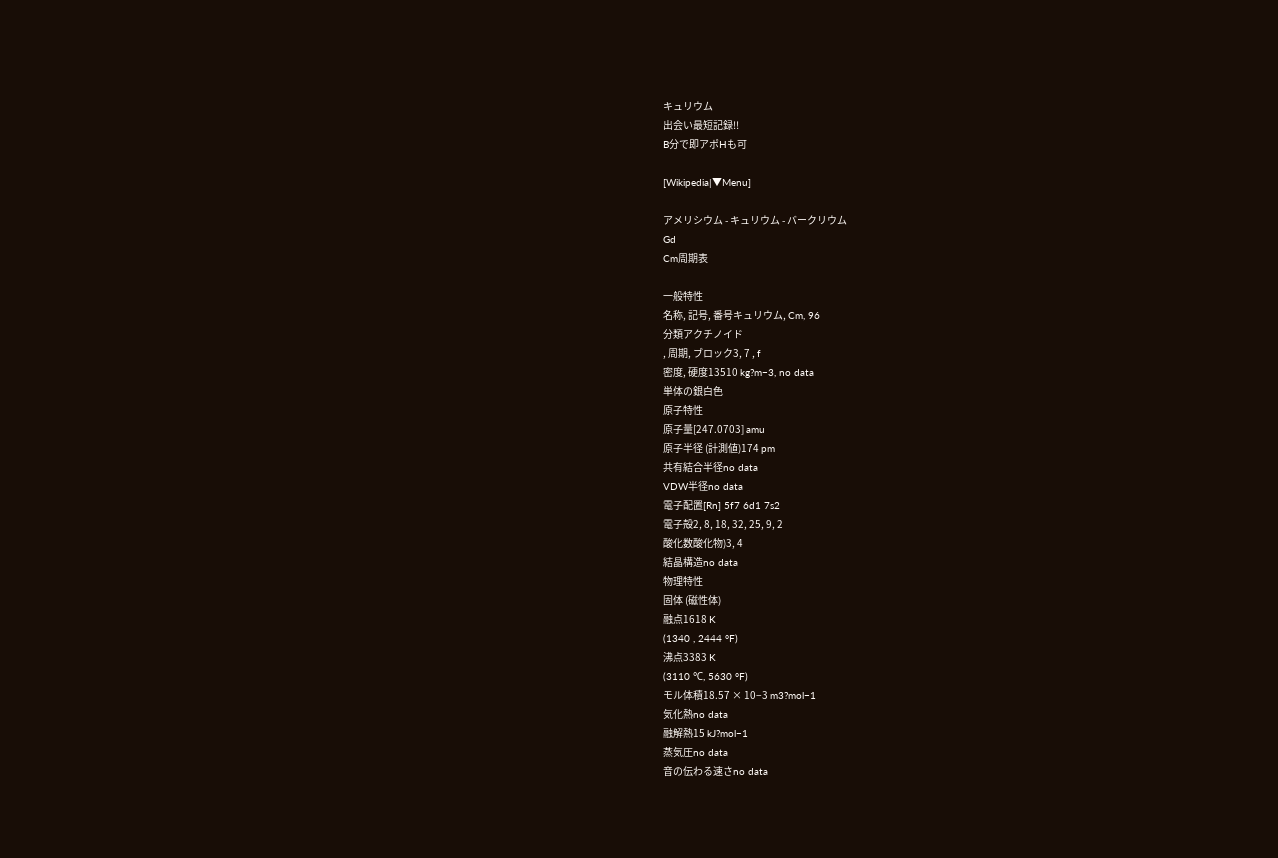キュリウム
出会い最短記録!!
B分で即アポHも可

[Wikipedia|▼Menu]

アメリシウム - キュリウム - バークリウム
Gd
Cm周期表

一般特性
名称, 記号, 番号キュリウム, Cm, 96
分類アクチノイド
, 周期, ブロック3, 7 , f
密度, 硬度13510 kg?m−3, no data
単体の銀白色
原子特性
原子量[247.0703] amu
原子半径 (計測値)174 pm
共有結合半径no data
VDW半径no data
電子配置[Rn] 5f7 6d1 7s2
電子殻2, 8, 18, 32, 25, 9, 2
酸化数酸化物)3, 4
結晶構造no data
物理特性
固体 (磁性体)
融点1618 K
(1340 , 2444 °F)
沸点3383 K
(3110 ℃, 5630 °F)
モル体積18.57 × 10−3 m3?mol−1
気化熱no data
融解熱15 kJ?mol−1
蒸気圧no data
音の伝わる速さno data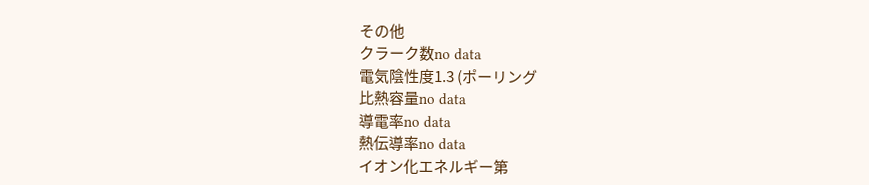その他
クラーク数no data
電気陰性度1.3 (ポーリング
比熱容量no data
導電率no data
熱伝導率no data
イオン化エネルギー第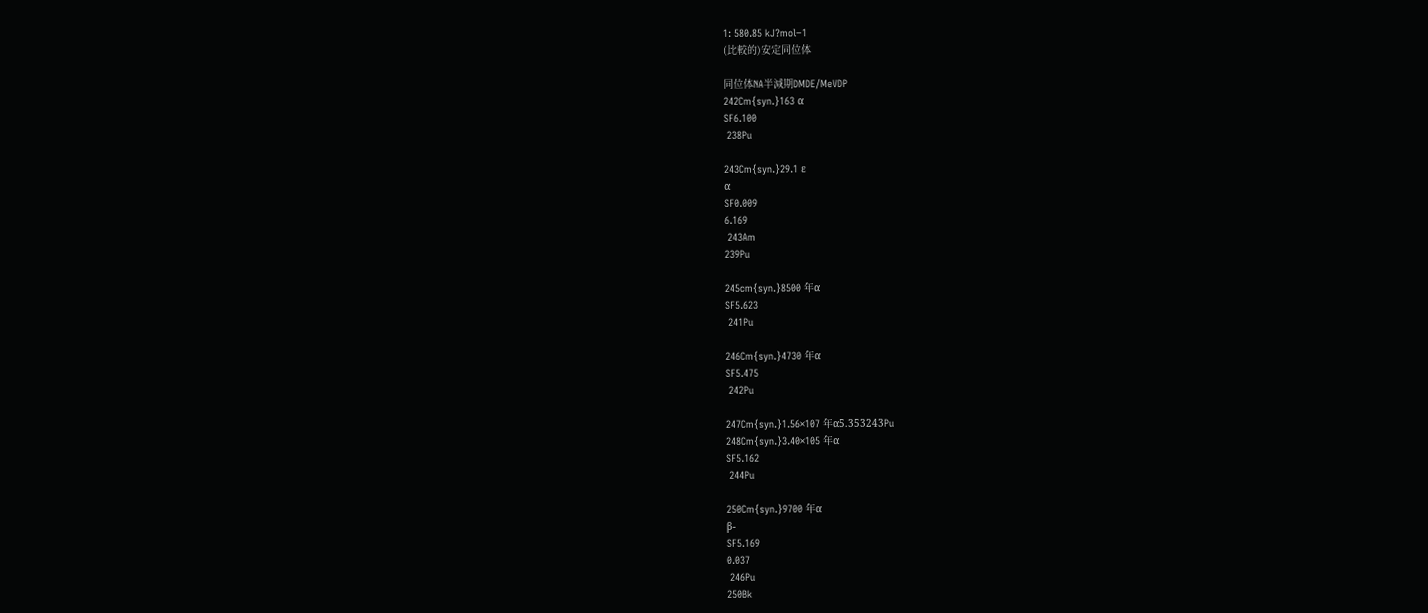1: 580.85 kJ?mol−1
(比較的)安定同位体

同位体NA半減期DMDE/MeVDP
242Cm{syn.}163 α
SF6.100
 238Pu

243Cm{syn.}29.1 ε
α
SF0.009
6.169
 243Am
239Pu

245cm{syn.}8500 年α
SF5.623
 241Pu

246Cm{syn.}4730 年α
SF5.475
 242Pu

247Cm{syn.}1.56×107 年α5.353243Pu
248Cm{syn.}3.40×105 年α
SF5.162
 244Pu

250Cm{syn.}9700 年α
β-
SF5.169
0.037
 246Pu
250Bk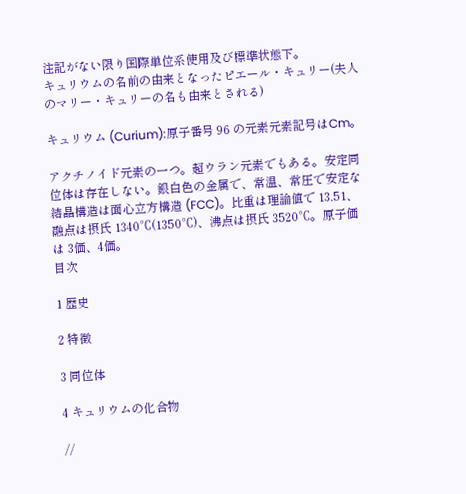注記がない限り国際単位系使用及び標準状態下。
キュリウムの名前の由来となったピエール・キュリー(夫人のマリー・キュリーの名も由来とされる)

キュリウム (Curium):原子番号 96 の元素元素記号はCm。

アクチノイド元素の一つ。超ウラン元素でもある。安定同位体は存在しない。銀白色の金属で、常温、常圧で安定な結晶構造は面心立方構造 (FCC)。比重は理論値で 13.51、融点は摂氏 1340℃(1350℃)、沸点は摂氏 3520℃。原子価は 3価、4価。
目次

1 歴史

2 特徴

3 同位体

4 キュリウムの化合物

//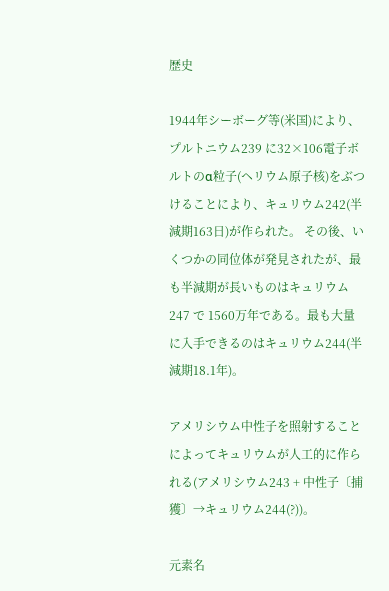歴史

1944年シーボーグ等(米国)により、プルトニウム239 に32×106電子ボルトのα粒子(ヘリウム原子核)をぶつけることにより、キュリウム242(半減期163日)が作られた。 その後、いくつかの同位体が発見されたが、最も半減期が長いものはキュリウム247 で 1560万年である。最も大量に入手できるのはキュリウム244(半減期18.1年)。

アメリシウム中性子を照射することによってキュリウムが人工的に作られる(アメリシウム243 + 中性子〔捕獲〕→キュリウム244(?))。

元素名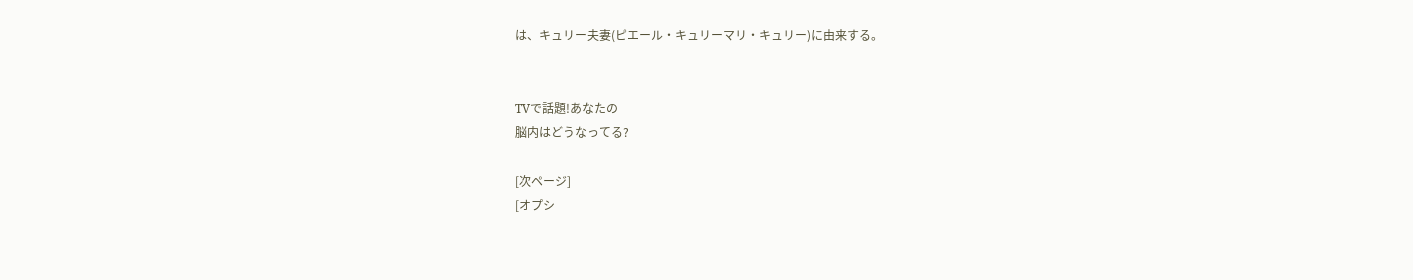は、キュリー夫妻(ピエール・キュリーマリ・キュリー)に由来する。


TVで話題!あなたの
脳内はどうなってる?

[次ページ]
[オプシ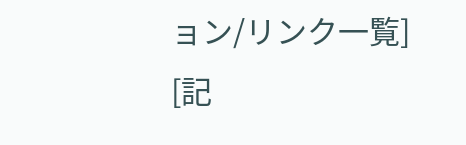ョン/リンク一覧]
[記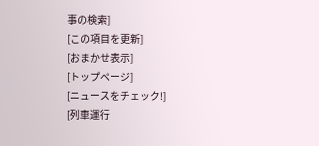事の検索]
[この項目を更新]
[おまかせ表示]
[トップページ]
[ニュースをチェック!]
[列車運行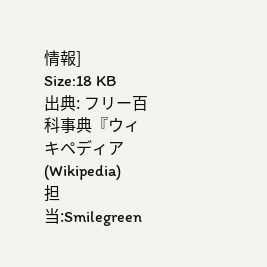情報]
Size:18 KB
出典: フリー百科事典『ウィキペディア(Wikipedia)
担当:Smilegreen